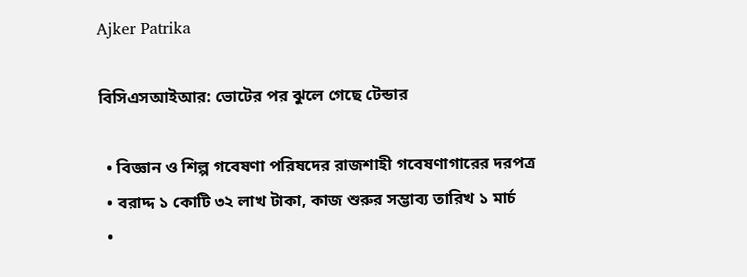Ajker Patrika

বিসিএসআইআর: ভোটের পর ঝুলে গেছে টেন্ডার

  • বিজ্ঞান ও শিল্প গবেষণা পরিষদের রাজশাহী গবেষণাগারের দরপত্র
  • বরাদ্দ ১ কোটি ৩২ লাখ টাকা, কাজ শুরুর সম্ভাব্য তারিখ ১ মার্চ
  •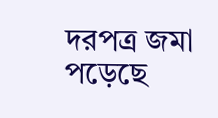দরপত্র জমা পড়েছে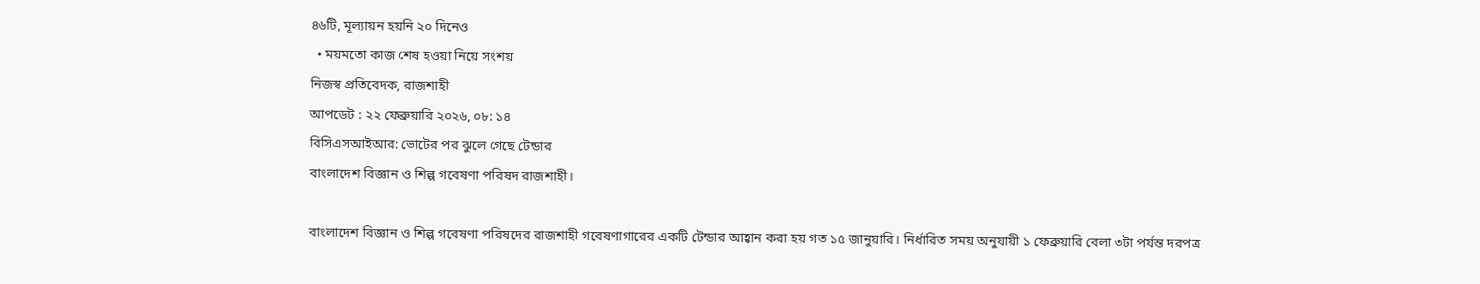৪৬টি, মূল্যায়ন হয়নি ২০ দিনেও
  • ময়মতো কাজ শেষ হওয়া নিয়ে সংশয়
নিজস্ব প্রতিবেদক, রাজশাহী
আপডেট : ২২ ফেব্রুয়ারি ২০২৬, ০৮: ১৪
বিসিএসআইআর: ভোটের পর ঝুলে গেছে টেন্ডার
বাংলাদেশ বিজ্ঞান ও শিল্প গবেষণা পরিষদ রাজশাহী।

বাংলাদেশ বিজ্ঞান ও শিল্প গবেষণা পরিষদের রাজশাহী গবেষণাগারের একটি টেন্ডার আহ্বান করা হয় গত ১৫ জানুয়ারি। নির্ধারিত সময় অনুযায়ী ১ ফেব্রুয়ারি বেলা ৩টা পর্যন্ত দরপত্র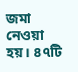জমা নেওয়া হয়। ৪৭টি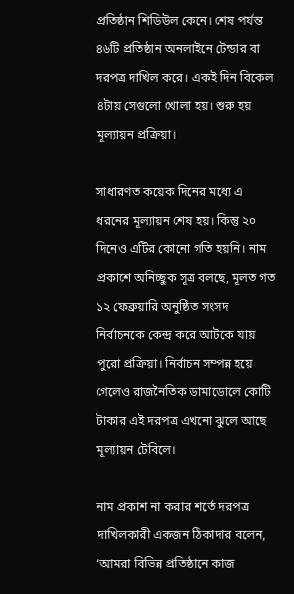প্রতিষ্ঠান শিডিউল কেনে। শেষ পর্যন্ত ৪৬টি প্রতিষ্ঠান অনলাইনে টেন্ডার বা দরপত্র দাখিল করে। একই দিন বিকেল ৪টায় সেগুলো খোলা হয়। শুরু হয় মূল্যায়ন প্রক্রিয়া।

সাধারণত কয়েক দিনের মধ্যে এ ধরনের মূল্যায়ন শেষ হয়। কিন্তু ২০ দিনেও এটির কোনো গতি হয়নি। নাম প্রকাশে অনিচ্ছুক সূত্র বলছে, মূলত গত ১২ ফেব্রুয়ারি অনুষ্ঠিত সংসদ নির্বাচনকে কেন্দ্র করে আটকে যায় পুরো প্রক্রিয়া। নির্বাচন সম্পন্ন হয়ে গেলেও রাজনৈতিক ডামাডোলে কোটি টাকার এই দরপত্র এখনো ঝুলে আছে মূল্যায়ন টেবিলে।

নাম প্রকাশ না করার শর্তে দরপত্র দাখিলকারী একজন ঠিকাদার বলেন, ‘আমরা বিভিন্ন প্রতিষ্ঠানে কাজ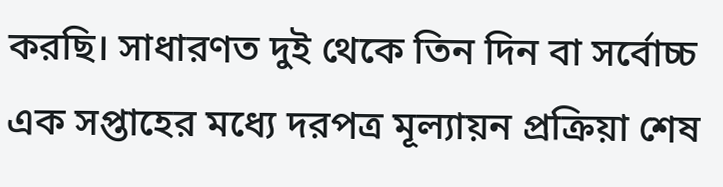করছি। সাধারণত দুই থেকে তিন দিন বা সর্বোচ্চ এক সপ্তাহের মধ্যে দরপত্র মূল্যায়ন প্রক্রিয়া শেষ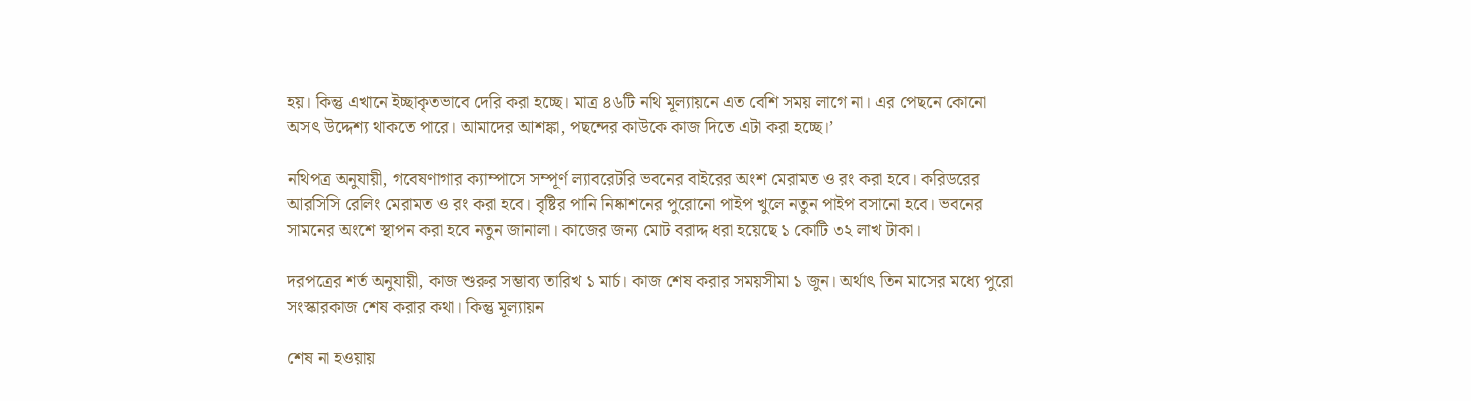হয়। কিন্তু এখানে ইচ্ছাকৃতভাবে দেরি করা হচ্ছে। মাত্র ৪৬টি নথি মূল্যায়নে এত বেশি সময় লাগে না। এর পেছনে কোনো অসৎ উদ্দেশ্য থাকতে পারে। আমাদের আশঙ্কা, পছন্দের কাউকে কাজ দিতে এটা করা হচ্ছে।’

নথিপত্র অনুযায়ী, গবেষণাগার ক্যাম্পাসে সম্পূর্ণ ল্যাবরেটরি ভবনের বাইরের অংশ মেরামত ও রং করা হবে। করিডরের আরসিসি রেলিং মেরামত ও রং করা হবে। বৃষ্টির পানি নিষ্কাশনের পুরোনো পাইপ খুলে নতুন পাইপ বসানো হবে। ভবনের সামনের অংশে স্থাপন করা হবে নতুন জানালা। কাজের জন্য মোট বরাদ্দ ধরা হয়েছে ১ কোটি ৩২ লাখ টাকা।

দরপত্রের শর্ত অনুযায়ী, কাজ শুরুর সম্ভাব্য তারিখ ১ মার্চ। কাজ শেষ করার সময়সীমা ১ জুন। অর্থাৎ তিন মাসের মধ্যে পুরো সংস্কারকাজ শেষ করার কথা। কিন্তু মূল্যায়ন

শেষ না হওয়ায়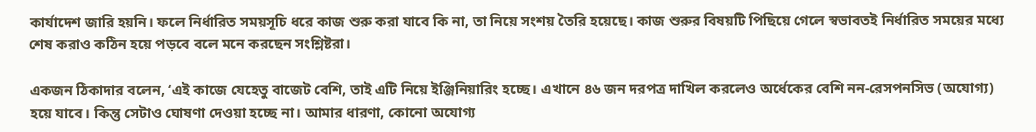কার্যাদেশ জারি হয়নি। ফলে নির্ধারিত সময়সূচি ধরে কাজ শুরু করা যাবে কি না, তা নিয়ে সংশয় তৈরি হয়েছে। কাজ শুরুর বিষয়টি পিছিয়ে গেলে স্বভাবতই নির্ধারিত সময়ের মধ্যে শেষ করাও কঠিন হয়ে পড়বে বলে মনে করছেন সংশ্লিষ্টরা।

একজন ঠিকাদার বলেন, ‘এই কাজে যেহেতু বাজেট বেশি, তাই এটি নিয়ে ইঞ্জিনিয়ারিং হচ্ছে। এখানে ৪৬ জন দরপত্র দাখিল করলেও অর্ধেকের বেশি নন-রেসপনসিভ (অযোগ্য) হয়ে যাবে। কিন্তু সেটাও ঘোষণা দেওয়া হচ্ছে না। আমার ধারণা, কোনো অযোগ্য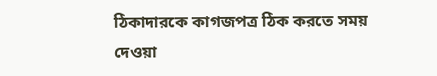ঠিকাদারকে কাগজপত্র ঠিক করতে সময় দেওয়া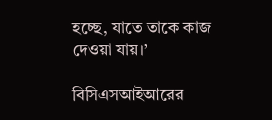হচ্ছে, যাতে তাকে কাজ দেওয়া যায়।’

বিসিএসআইআরের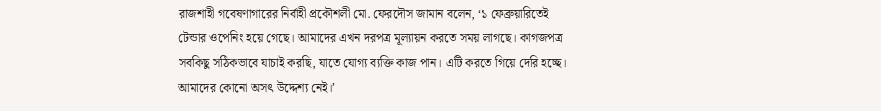রাজশাহী গবেষণাগারের নির্বাহী প্রকৌশলী মো. ফেরদৌস জামান বলেন, ‘১ ফেব্রুয়ারিতেই টেন্ডার ওপেনিং হয়ে গেছে। আমাদের এখন দরপত্র মূল্যায়ন করতে সময় লাগছে। কাগজপত্র সবকিছু সঠিকভাবে যাচাই করছি, যাতে যোগ্য ব্যক্তি কাজ পান। এটি করতে গিয়ে দেরি হচ্ছে। আমাদের কোনো অসৎ উদ্দেশ্য নেই।’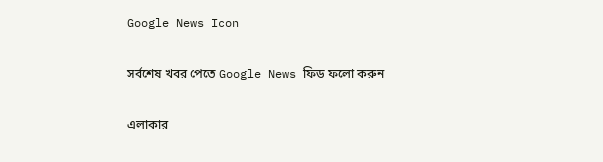Google News Icon

সর্বশেষ খবর পেতে Google News ফিড ফলো করুন

এলাকার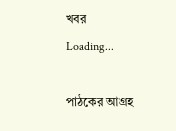খবর
Loading...

পাঠকের আগ্রহ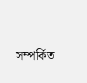সম্পর্কিত